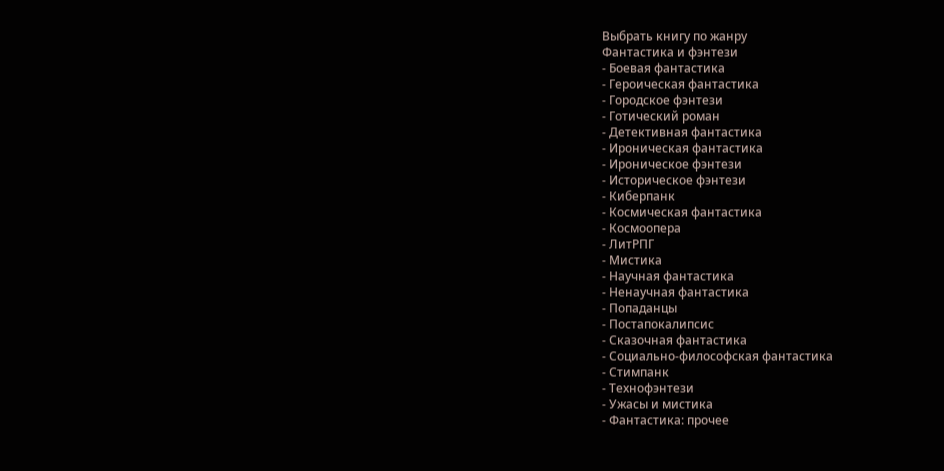Выбрать книгу по жанру
Фантастика и фэнтези
- Боевая фантастика
- Героическая фантастика
- Городское фэнтези
- Готический роман
- Детективная фантастика
- Ироническая фантастика
- Ироническое фэнтези
- Историческое фэнтези
- Киберпанк
- Космическая фантастика
- Космоопера
- ЛитРПГ
- Мистика
- Научная фантастика
- Ненаучная фантастика
- Попаданцы
- Постапокалипсис
- Сказочная фантастика
- Социально-философская фантастика
- Стимпанк
- Технофэнтези
- Ужасы и мистика
- Фантастика: прочее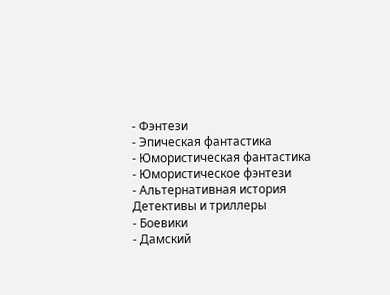- Фэнтези
- Эпическая фантастика
- Юмористическая фантастика
- Юмористическое фэнтези
- Альтернативная история
Детективы и триллеры
- Боевики
- Дамский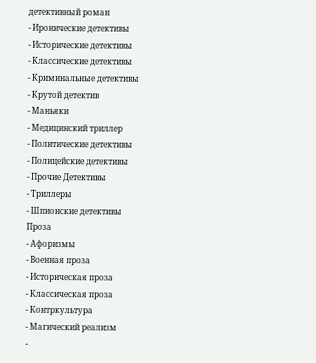детективный роман
- Иронические детективы
- Исторические детективы
- Классические детективы
- Криминальные детективы
- Крутой детектив
- Маньяки
- Медицинский триллер
- Политические детективы
- Полицейские детективы
- Прочие Детективы
- Триллеры
- Шпионские детективы
Проза
- Афоризмы
- Военная проза
- Историческая проза
- Классическая проза
- Контркультура
- Магический реализм
-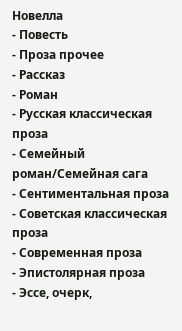Новелла
- Повесть
- Проза прочее
- Рассказ
- Роман
- Русская классическая проза
- Семейный роман/Семейная сага
- Сентиментальная проза
- Советская классическая проза
- Современная проза
- Эпистолярная проза
- Эссе, очерк,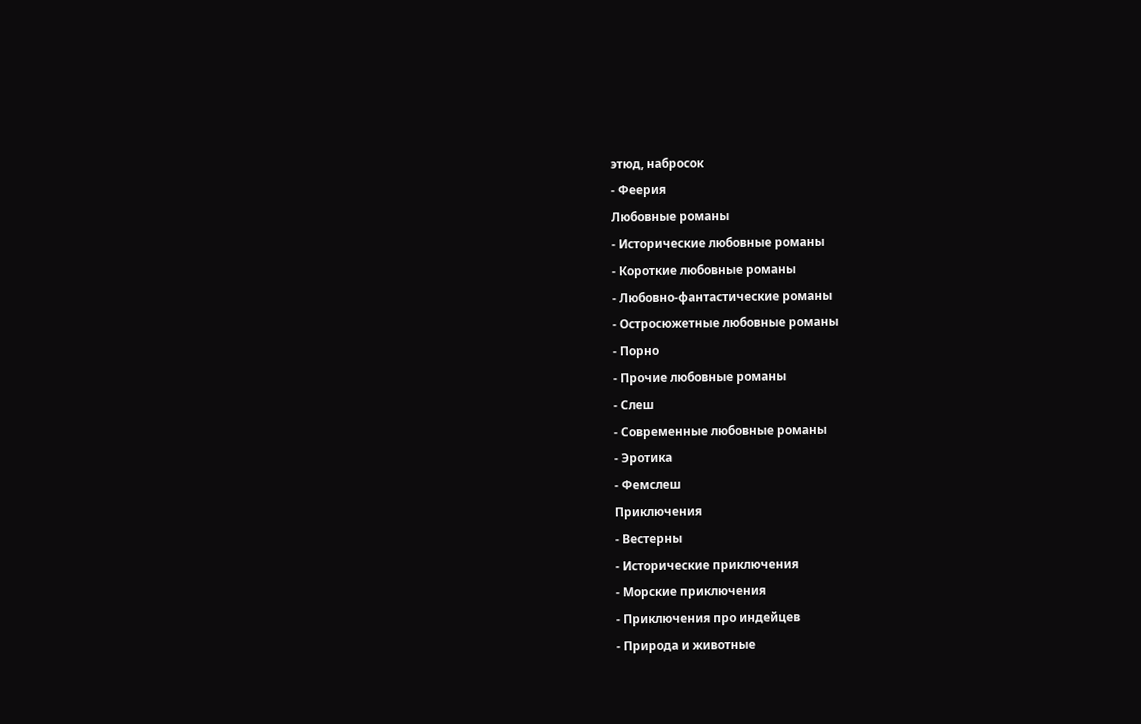этюд, набросок
- Феерия
Любовные романы
- Исторические любовные романы
- Короткие любовные романы
- Любовно-фантастические романы
- Остросюжетные любовные романы
- Порно
- Прочие любовные романы
- Слеш
- Современные любовные романы
- Эротика
- Фемслеш
Приключения
- Вестерны
- Исторические приключения
- Морские приключения
- Приключения про индейцев
- Природа и животные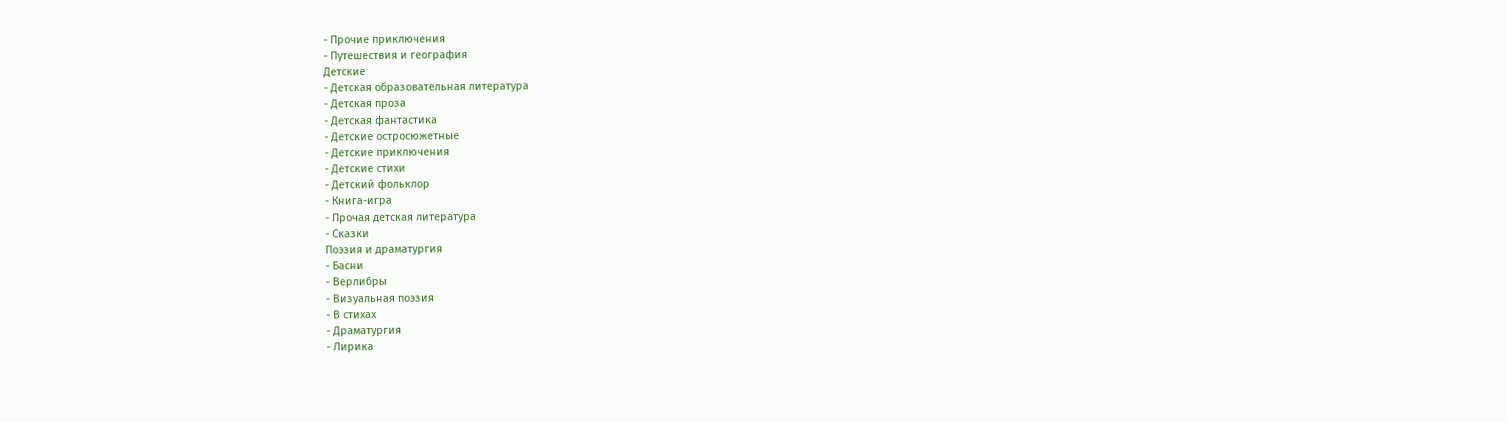- Прочие приключения
- Путешествия и география
Детские
- Детская образовательная литература
- Детская проза
- Детская фантастика
- Детские остросюжетные
- Детские приключения
- Детские стихи
- Детский фольклор
- Книга-игра
- Прочая детская литература
- Сказки
Поэзия и драматургия
- Басни
- Верлибры
- Визуальная поэзия
- В стихах
- Драматургия
- Лирика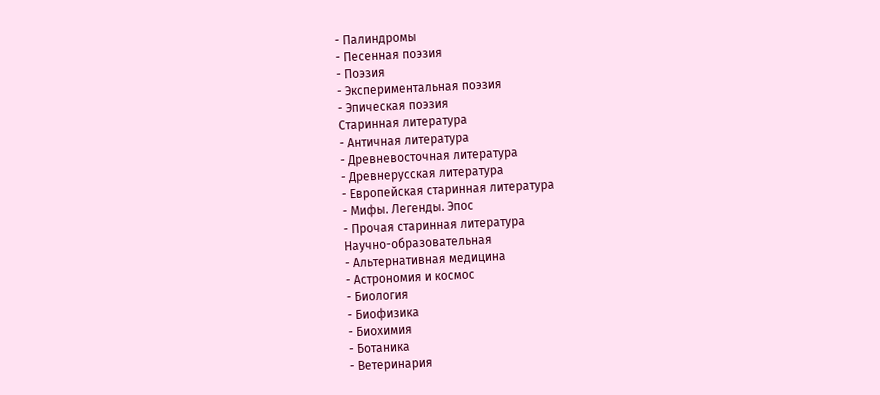- Палиндромы
- Песенная поэзия
- Поэзия
- Экспериментальная поэзия
- Эпическая поэзия
Старинная литература
- Античная литература
- Древневосточная литература
- Древнерусская литература
- Европейская старинная литература
- Мифы. Легенды. Эпос
- Прочая старинная литература
Научно-образовательная
- Альтернативная медицина
- Астрономия и космос
- Биология
- Биофизика
- Биохимия
- Ботаника
- Ветеринария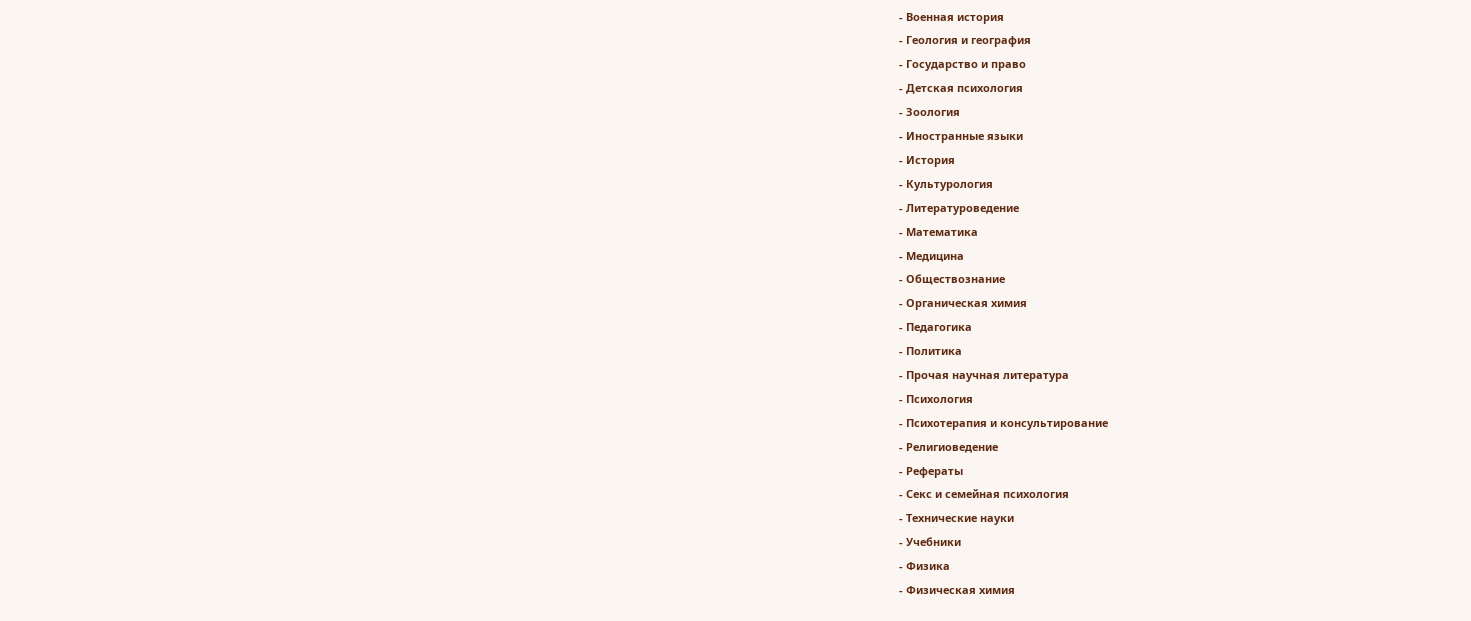- Военная история
- Геология и география
- Государство и право
- Детская психология
- Зоология
- Иностранные языки
- История
- Культурология
- Литературоведение
- Математика
- Медицина
- Обществознание
- Органическая химия
- Педагогика
- Политика
- Прочая научная литература
- Психология
- Психотерапия и консультирование
- Религиоведение
- Рефераты
- Секс и семейная психология
- Технические науки
- Учебники
- Физика
- Физическая химия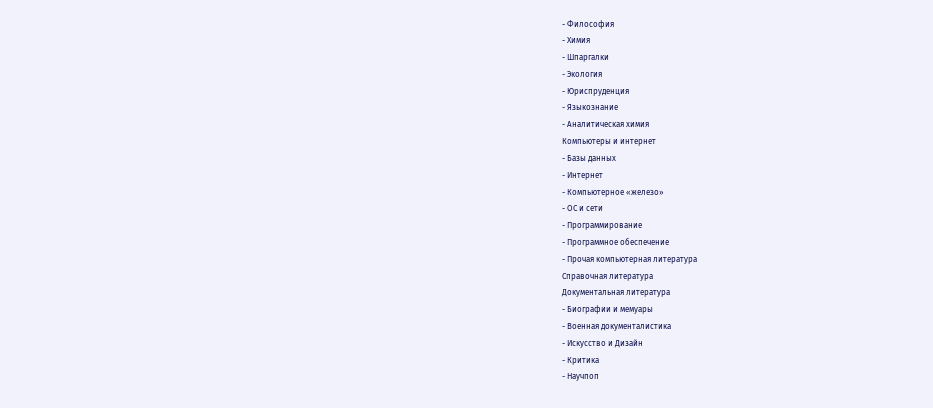- Философия
- Химия
- Шпаргалки
- Экология
- Юриспруденция
- Языкознание
- Аналитическая химия
Компьютеры и интернет
- Базы данных
- Интернет
- Компьютерное «железо»
- ОС и сети
- Программирование
- Программное обеспечение
- Прочая компьютерная литература
Справочная литература
Документальная литература
- Биографии и мемуары
- Военная документалистика
- Искусство и Дизайн
- Критика
- Научпоп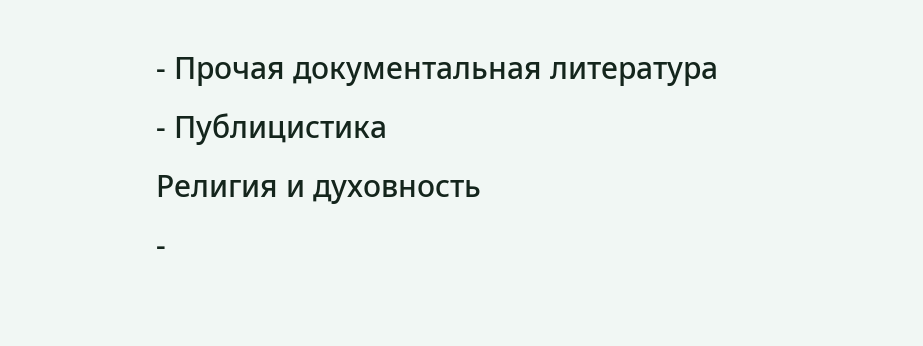- Прочая документальная литература
- Публицистика
Религия и духовность
-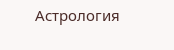Астрология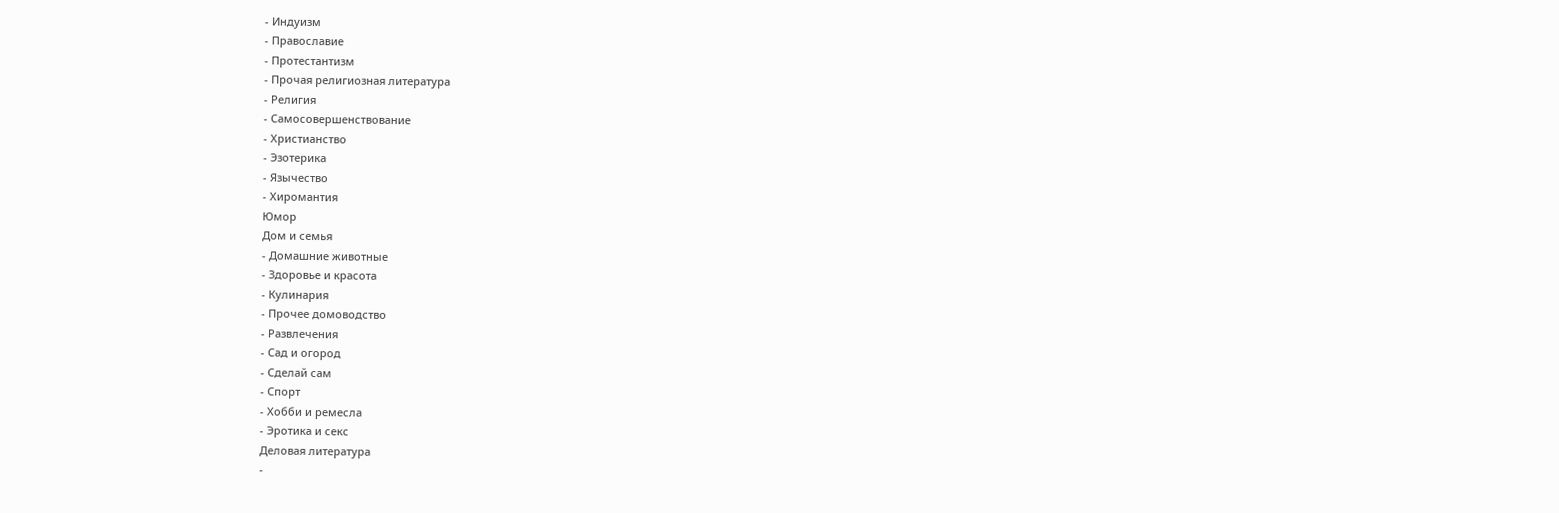- Индуизм
- Православие
- Протестантизм
- Прочая религиозная литература
- Религия
- Самосовершенствование
- Христианство
- Эзотерика
- Язычество
- Хиромантия
Юмор
Дом и семья
- Домашние животные
- Здоровье и красота
- Кулинария
- Прочее домоводство
- Развлечения
- Сад и огород
- Сделай сам
- Спорт
- Хобби и ремесла
- Эротика и секс
Деловая литература
-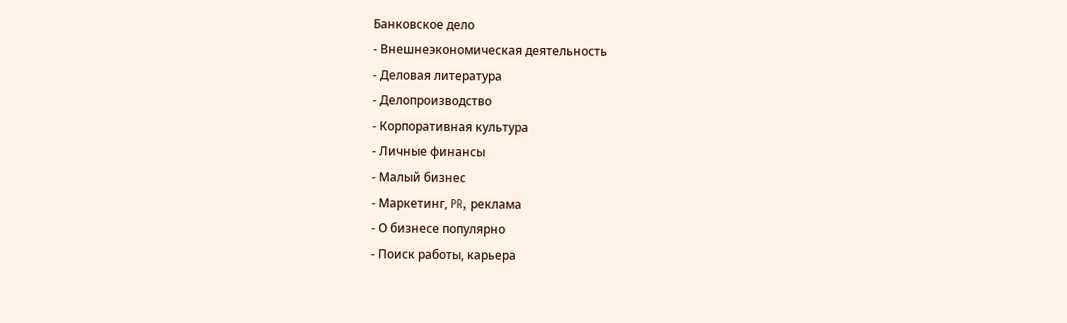Банковское дело
- Внешнеэкономическая деятельность
- Деловая литература
- Делопроизводство
- Корпоративная культура
- Личные финансы
- Малый бизнес
- Маркетинг, PR, реклама
- О бизнесе популярно
- Поиск работы, карьера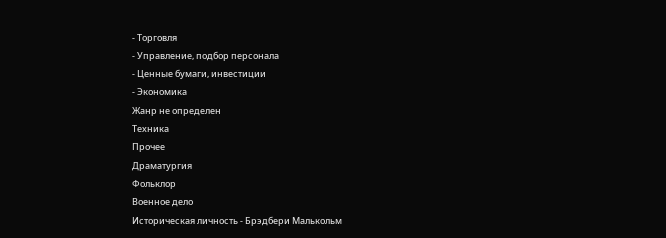- Торговля
- Управление, подбор персонала
- Ценные бумаги, инвестиции
- Экономика
Жанр не определен
Техника
Прочее
Драматургия
Фольклор
Военное дело
Историческая личность - Брэдбери Малькольм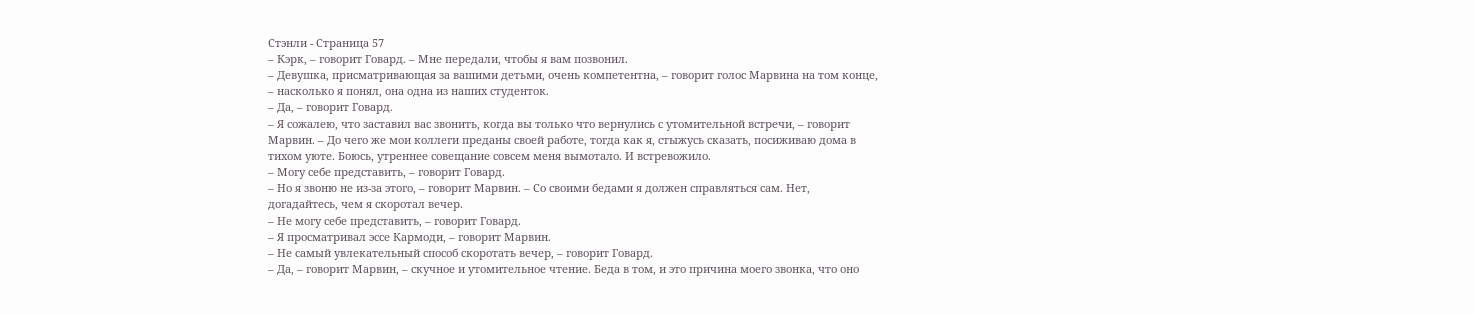Стэнли - Страница 57
– Кэрк, – говорит Говард. – Мне передали, чтобы я вам позвонил.
– Девушка, присматривающая за вашими детьми, очень компетентна, – говорит голос Марвина на том конце, – насколько я понял, она одна из наших студенток.
– Да, – говорит Говард.
– Я сожалею, что заставил вас звонить, когда вы только что вернулись с утомительной встречи, – говорит Марвин. – До чего же мои коллеги преданы своей работе, тогда как я, стыжусь сказать, посиживаю дома в тихом уюте. Боюсь, утреннее совещание совсем меня вымотало. И встревожило.
– Могу себе представить, – говорит Говард.
– Но я звоню не из-за этого, – говорит Марвин. – Со своими бедами я должен справляться сам. Нет, догадайтесь, чем я скоротал вечер.
– Не могу себе представить, – говорит Говард.
– Я просматривал эссе Кармоди, – говорит Марвин.
– Не самый увлекательный способ скоротать вечер, – говорит Говард.
– Да, – говорит Марвин, – скучное и утомительное чтение. Беда в том, и это причина моего звонка, что оно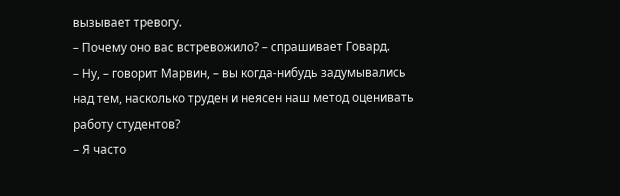вызывает тревогу.
– Почему оно вас встревожило? – спрашивает Говард.
– Ну, – говорит Марвин, – вы когда-нибудь задумывались над тем, насколько труден и неясен наш метод оценивать работу студентов?
– Я часто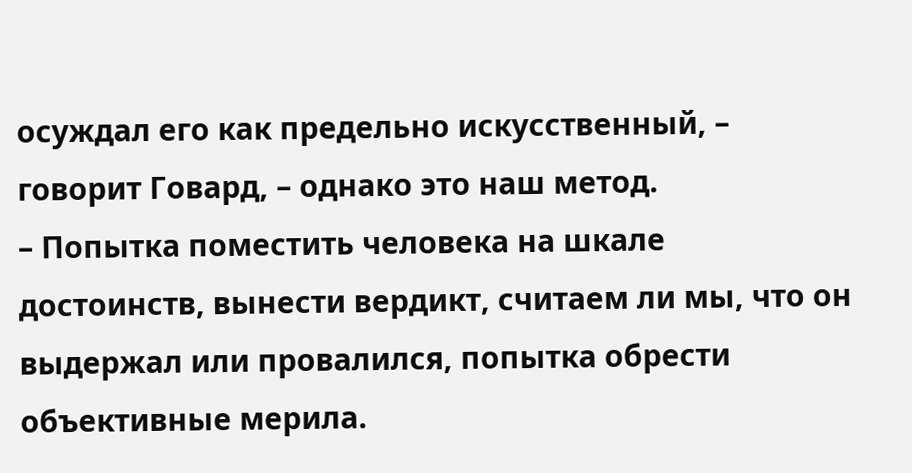осуждал его как предельно искусственный, – говорит Говард, – однако это наш метод.
– Попытка поместить человека на шкале достоинств, вынести вердикт, считаем ли мы, что он выдержал или провалился, попытка обрести объективные мерила.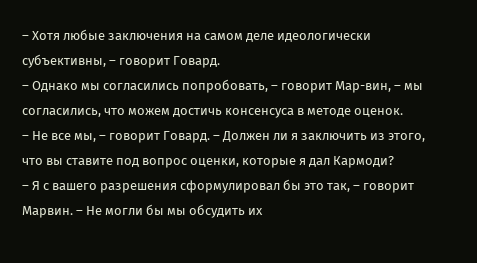– Хотя любые заключения на самом деле идеологически субъективны, – говорит Говард.
– Однако мы согласились попробовать, – говорит Мар-вин, – мы согласились, что можем достичь консенсуса в методе оценок.
– Не все мы, – говорит Говард. – Должен ли я заключить из этого, что вы ставите под вопрос оценки, которые я дал Кармоди?
– Я с вашего разрешения сформулировал бы это так, – говорит Марвин. – Не могли бы мы обсудить их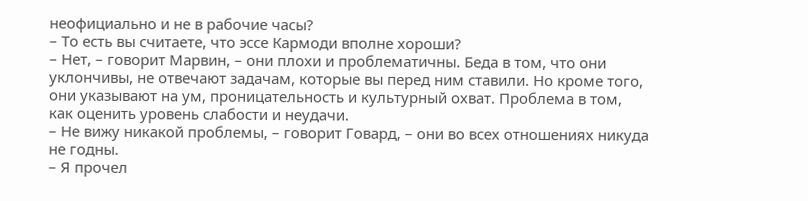неофициально и не в рабочие часы?
– То есть вы считаете, что эссе Кармоди вполне хороши?
– Нет, – говорит Марвин, – они плохи и проблематичны. Беда в том, что они уклончивы, не отвечают задачам, которые вы перед ним ставили. Но кроме того, они указывают на ум, проницательность и культурный охват. Проблема в том, как оценить уровень слабости и неудачи.
– Не вижу никакой проблемы, – говорит Говард, – они во всех отношениях никуда не годны.
– Я прочел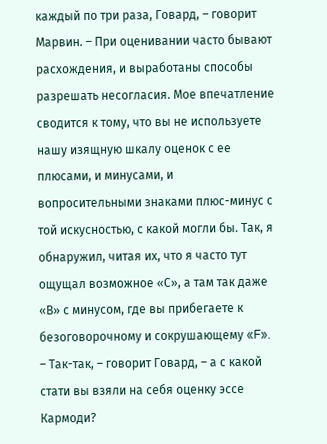каждый по три раза, Говард, – говорит Марвин. – При оценивании часто бывают расхождения, и выработаны способы разрешать несогласия. Мое впечатление сводится к тому, что вы не используете нашу изящную шкалу оценок с ее плюсами, и минусами, и вопросительными знаками плюс-минус с той искусностью, с какой могли бы. Так, я обнаружил, читая их, что я часто тут ощущал возможное «С», а там так даже «В» с минусом, где вы прибегаете к безоговорочному и сокрушающему «F».
– Так-так, – говорит Говард, – а с какой стати вы взяли на себя оценку эссе Кармоди?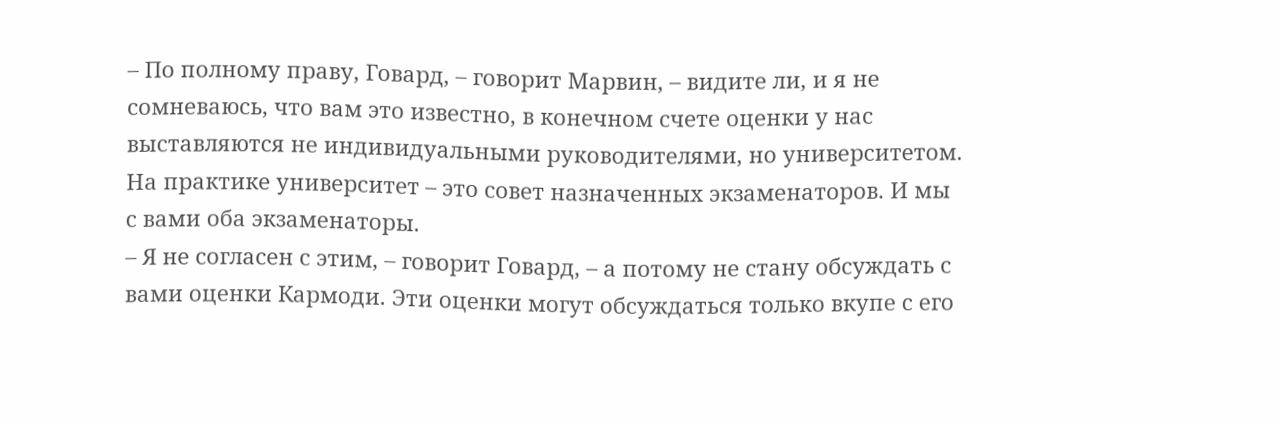– По полному праву, Говард, – говорит Марвин, – видите ли, и я не сомневаюсь, что вам это известно, в конечном счете оценки у нас выставляются не индивидуальными руководителями, но университетом. На практике университет – это совет назначенных экзаменаторов. И мы с вами оба экзаменаторы.
– Я не согласен с этим, – говорит Говард, – а потому не стану обсуждать с вами оценки Кармоди. Эти оценки могут обсуждаться только вкупе с его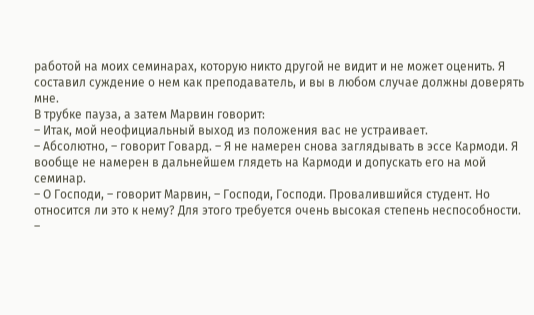работой на моих семинарах, которую никто другой не видит и не может оценить. Я составил суждение о нем как преподаватель, и вы в любом случае должны доверять мне.
В трубке пауза, а затем Марвин говорит:
– Итак, мой неофициальный выход из положения вас не устраивает.
– Абсолютно, – говорит Говард. – Я не намерен снова заглядывать в эссе Кармоди. Я вообще не намерен в дальнейшем глядеть на Кармоди и допускать его на мой семинар.
– О Господи, – говорит Марвин, – Господи, Господи. Провалившийся студент. Но относится ли это к нему? Для этого требуется очень высокая степень неспособности.
–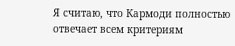Я считаю, что Кармоди полностью отвечает всем критериям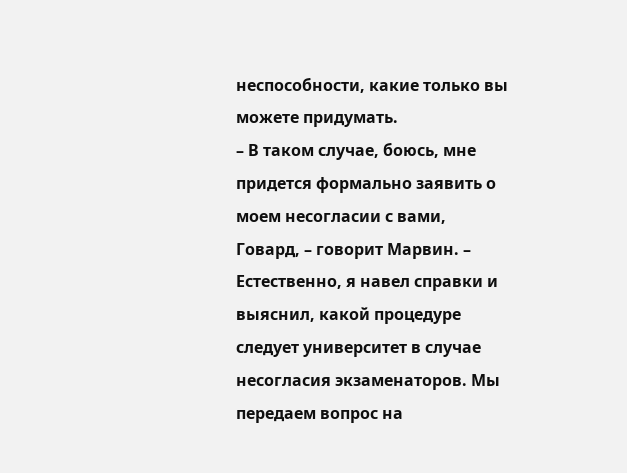неспособности, какие только вы можете придумать.
– В таком случае, боюсь, мне придется формально заявить о моем несогласии с вами, Говард, – говорит Марвин. – Естественно, я навел справки и выяснил, какой процедуре следует университет в случае несогласия экзаменаторов. Мы передаем вопрос на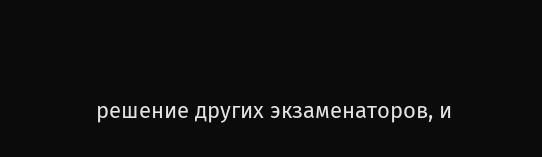решение других экзаменаторов, и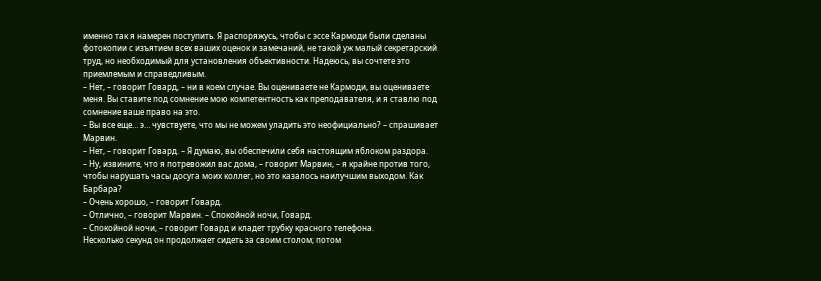именно так я намерен поступить. Я распоряжусь, чтобы с эссе Кармоди были сделаны фотокопии с изъятием всех ваших оценок и замечаний, не такой уж малый секретарский труд, но необходимый для установления объективности. Надеюсь, вы сочтете это приемлемым и справедливым.
– Нет, – говорит Говард, – ни в коем случае. Вы оцениваете не Кармоди, вы оцениваете меня. Вы ставите под сомнение мою компетентность как преподавателя, и я ставлю под сомнение ваше право на это.
– Вы все еще… э… чувствуете, что мы не можем уладить это неофициально? – спрашивает Марвин.
– Нет, – говорит Говард. – Я думаю, вы обеспечили себя настоящим яблоком раздора.
– Ну, извините, что я потревожил вас дома, – говорит Марвин, – я крайне против того, чтобы нарушать часы досуга моих коллег, но это казалось наилучшим выходом. Как Барбара?
– Очень хорошо, – говорит Говард.
– Отлично, – говорит Марвин. – Спокойной ночи, Говард.
– Спокойной ночи, – говорит Говард и кладет трубку красного телефона.
Несколько секунд он продолжает сидеть за своим столом; потом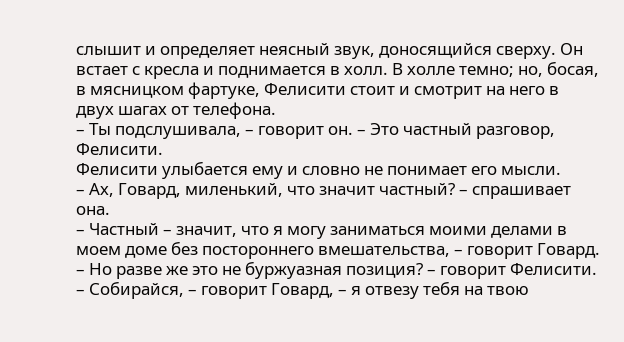слышит и определяет неясный звук, доносящийся сверху. Он встает с кресла и поднимается в холл. В холле темно; но, босая, в мясницком фартуке, Фелисити стоит и смотрит на него в двух шагах от телефона.
– Ты подслушивала, – говорит он. – Это частный разговор, Фелисити.
Фелисити улыбается ему и словно не понимает его мысли.
– Ах, Говард, миленький, что значит частный? – спрашивает она.
– Частный – значит, что я могу заниматься моими делами в моем доме без постороннего вмешательства, – говорит Говард.
– Но разве же это не буржуазная позиция? – говорит Фелисити.
– Собирайся, – говорит Говард, – я отвезу тебя на твою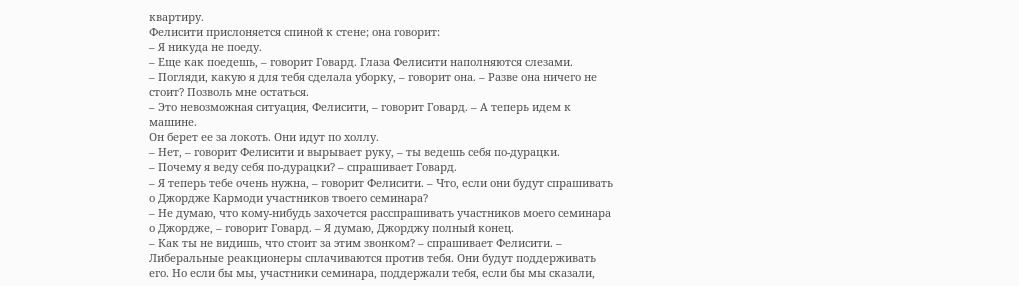квартиру.
Фелисити прислоняется спиной к стене; она говорит:
– Я никуда не поеду.
– Еще как поедешь, – говорит Говард. Глаза Фелисити наполняются слезами.
– Погляди, какую я для тебя сделала уборку, – говорит она. – Разве она ничего не стоит? Позволь мне остаться.
– Это невозможная ситуация, Фелисити, – говорит Говард. – А теперь идем к машине.
Он берет ее за локоть. Они идут по холлу.
– Нет, – говорит Фелисити и вырывает руку, – ты ведешь себя по-дурацки.
– Почему я веду себя по-дурацки? – спрашивает Говард.
– Я теперь тебе очень нужна, – говорит Фелисити. – Что, если они будут спрашивать о Джордже Кармоди участников твоего семинара?
– Не думаю, что кому-нибудь захочется расспрашивать участников моего семинара о Джордже, – говорит Говард. – Я думаю, Джорджу полный конец.
– Как ты не видишь, что стоит за этим звонком? – спрашивает Фелисити. – Либеральные реакционеры сплачиваются против тебя. Они будут поддерживать его. Но если бы мы, участники семинара, поддержали тебя, если бы мы сказали,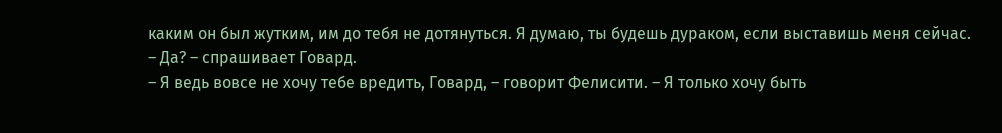каким он был жутким, им до тебя не дотянуться. Я думаю, ты будешь дураком, если выставишь меня сейчас.
– Да? – спрашивает Говард.
– Я ведь вовсе не хочу тебе вредить, Говард, – говорит Фелисити. – Я только хочу быть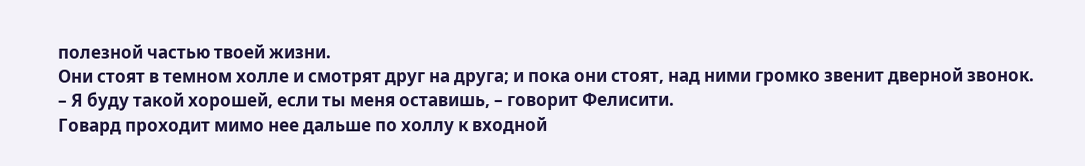полезной частью твоей жизни.
Они стоят в темном холле и смотрят друг на друга; и пока они стоят, над ними громко звенит дверной звонок.
– Я буду такой хорошей, если ты меня оставишь, – говорит Фелисити.
Говард проходит мимо нее дальше по холлу к входной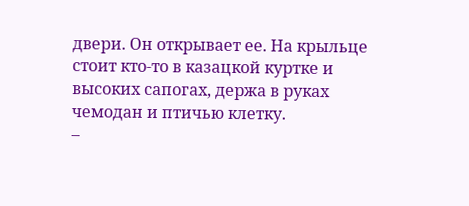двери. Он открывает ее. На крыльце стоит кто-то в казацкой куртке и высоких сапогах, держа в руках чемодан и птичью клетку.
–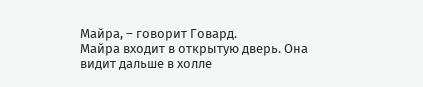Майра, – говорит Говард.
Майра входит в открытую дверь. Она видит дальше в холле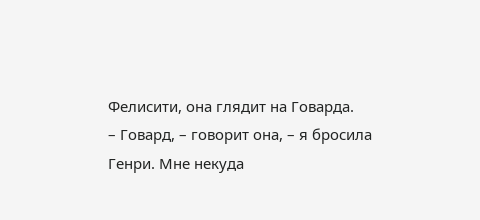Фелисити, она глядит на Говарда.
– Говард, – говорит она, – я бросила Генри. Мне некуда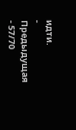идти.
- Предыдущая
- 57/70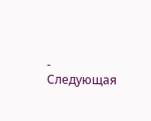- Следующая